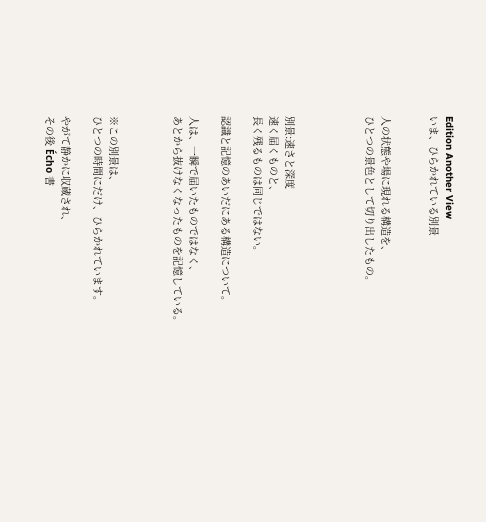Edition Another View
いま、ひらかれている別景


人の状態や場に現れる構造を、
ひとつの景色として切り出したもの。




別景:速さと深度
速く届くものと、
長く残るものは同じではない。

認識と記憶のあいだにある構造について。

人は、一瞬で届いたものではなく、
あとから抜けなくなったものを記憶している。



※この別景は、
ひとつの時間にだけ、ひらかれています。

やがて静かに収蔵され、
その後 Écho 書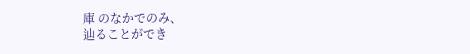庫 のなかでのみ、
辿ることができ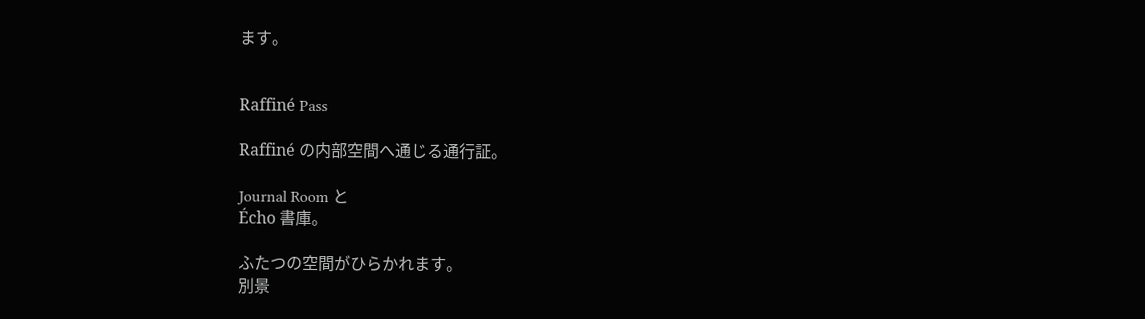ます。


Raffiné Pass

Raffiné の内部空間へ通じる通行証。

Journal Room と
Écho 書庫。

ふたつの空間がひらかれます。
別景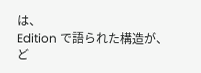は、
Edition で語られた構造が、
ど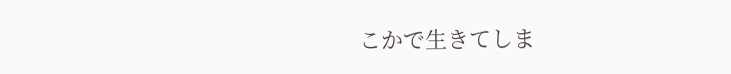こかで生きてしま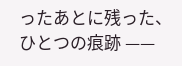ったあとに残った、
ひとつの痕跡 ——